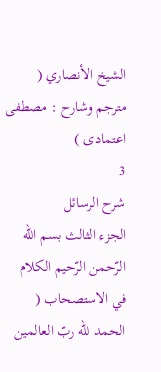الشيخ الأنصاري ( مترجم وشارح : مصطفى اعتمادى )
3
شرح الرسائل
الجزء الثالث بسم اللّه الرّحمن الرّحيم الكلام في الاستصحاب ( الحمد للّه ربّ العالمين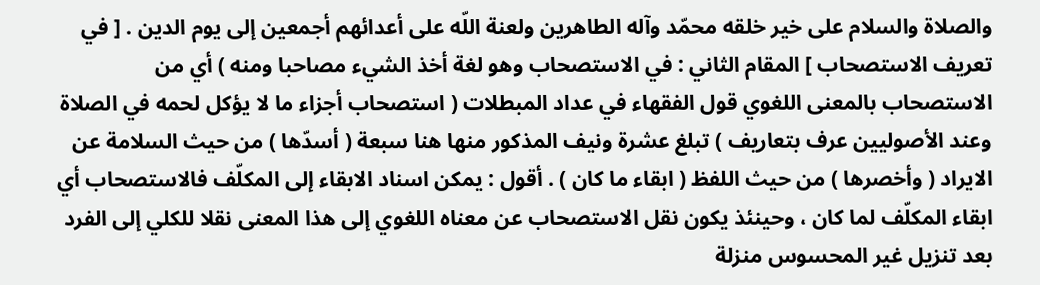والصلاة والسلام على خير خلقه محمّد وآله الطاهرين ولعنة اللّه على أعدائهم أجمعين إلى يوم الدين . [ في تعريف الاستصحاب ] المقام الثاني : في الاستصحاب وهو لغة أخذ الشيء مصاحبا ومنه ) أي من الاستصحاب بالمعنى اللغوي قول الفقهاء في عداد المبطلات ( استصحاب أجزاء ما لا يؤكل لحمه في الصلاة وعند الأصوليين عرف بتعاريف ) تبلغ عشرة ونيف المذكور منها هنا سبعة ( أسدّها ) من حيث السلامة عن الايراد ( وأخصرها ) من حيث اللفظ ( ابقاء ما كان ) . أقول : يمكن اسناد الابقاء إلى المكلّف فالاستصحاب أي ابقاء المكلّف لما كان ، وحينئذ يكون نقل الاستصحاب عن معناه اللغوي إلى هذا المعنى نقلا للكلي إلى الفرد بعد تنزيل غير المحسوس منزلة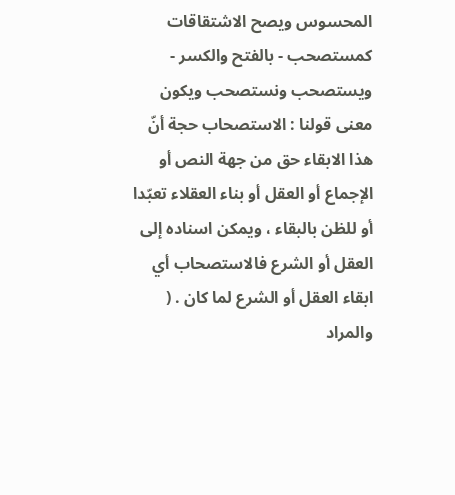المحسوس ويصح الاشتقاقات كمستصحب - بالفتح والكسر - ويستصحب ونستصحب ويكون معنى قولنا : الاستصحاب حجة أنّ هذا الابقاء حق من جهة النص أو الإجماع أو العقل أو بناء العقلاء تعبّدا أو للظن بالبقاء ، ويمكن اسناده إلى العقل أو الشرع فالاستصحاب أي ابقاء العقل أو الشرع لما كان . ( والمراد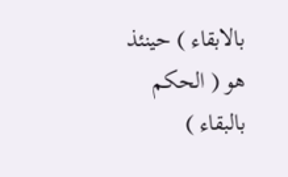بالابقاء ) حينئذ هو ( الحكم بالبقاء )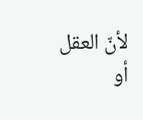لأنّ العقل أو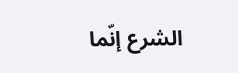الشرع إنّما